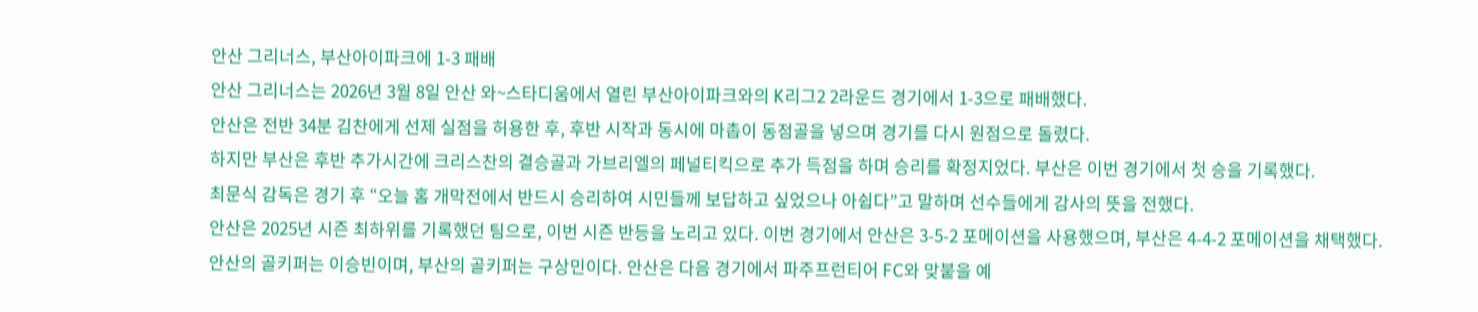안산 그리너스, 부산아이파크에 1-3 패배
안산 그리너스는 2026년 3월 8일 안산 와~스타디움에서 열린 부산아이파크와의 K리그2 2라운드 경기에서 1-3으로 패배했다.
안산은 전반 34분 김찬에게 선제 실점을 허용한 후, 후반 시작과 동시에 마촙이 동점골을 넣으며 경기를 다시 원점으로 돌렸다.
하지만 부산은 후반 추가시간에 크리스찬의 결승골과 가브리엘의 페널티킥으로 추가 득점을 하며 승리를 확정지었다. 부산은 이번 경기에서 첫 승을 기록했다.
최문식 감독은 경기 후 “오늘 홈 개막전에서 반드시 승리하여 시민들께 보답하고 싶었으나 아쉽다”고 말하며 선수들에게 감사의 뜻을 전했다.
안산은 2025년 시즌 최하위를 기록했던 팀으로, 이번 시즌 반등을 노리고 있다. 이번 경기에서 안산은 3-5-2 포메이션을 사용했으며, 부산은 4-4-2 포메이션을 채택했다.
안산의 골키퍼는 이승빈이며, 부산의 골키퍼는 구상민이다. 안산은 다음 경기에서 파주프런티어 FC와 맞붙을 예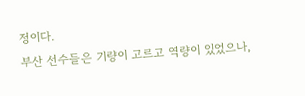정이다.
부산 선수들은 기량이 고르고 역량이 있었으나,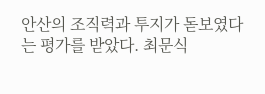안산의 조직력과 투지가 돋보였다는 평가를 받았다. 최문식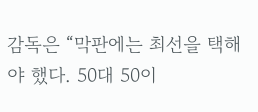감독은 “막판에는 최선을 택해야 했다. 50대 50이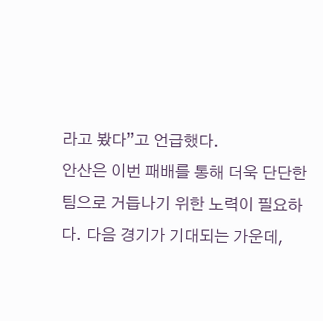라고 봤다”고 언급했다.
안산은 이번 패배를 통해 더욱 단단한 팀으로 거듭나기 위한 노력이 필요하다. 다음 경기가 기대되는 가운데,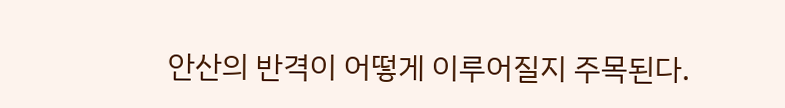안산의 반격이 어떻게 이루어질지 주목된다.